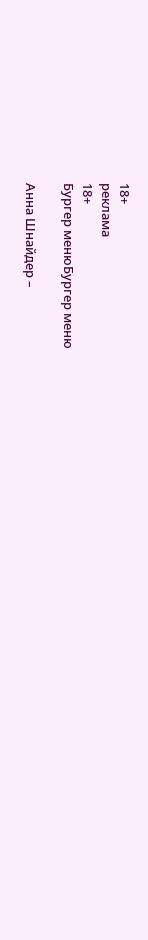18+
реклама
18+
Бургер менюБургер меню

Анна Шнайдер –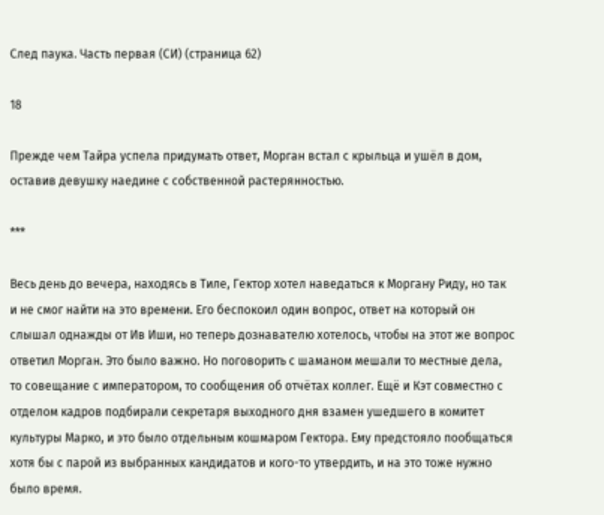След паука. Часть первая (СИ) (страница 62)

18

Прежде чем Тайра успела придумать ответ, Морган встал с крыльца и ушёл в дом, оставив девушку наедине с собственной растерянностью.

***

Весь день до вечера, находясь в Тиле, Гектор хотел наведаться к Моргану Риду, но так и не смог найти на это времени. Его беспокоил один вопрос, ответ на который он слышал однажды от Ив Иши, но теперь дознавателю хотелось, чтобы на этот же вопрос ответил Морган. Это было важно. Но поговорить с шаманом мешали то местные дела, то совещание с императором, то сообщения об отчётах коллег. Ещё и Кэт совместно с отделом кадров подбирали секретаря выходного дня взамен ушедшего в комитет культуры Марко, и это было отдельным кошмаром Гектора. Ему предстояло пообщаться хотя бы с парой из выбранных кандидатов и кого-то утвердить, и на это тоже нужно было время.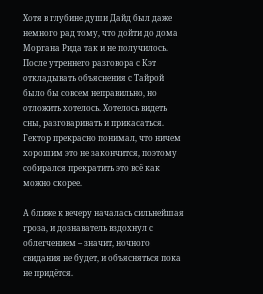Хотя в глубине души Дайд был даже немного рад тому, что дойти до дома Моргана Рида так и не получилось. После утреннего разговора с Кэт откладывать объяснения с Тайрой было бы совсем неправильно, но отложить хотелось. Хотелось видеть сны, разговаривать и прикасаться. Гектор прекрасно понимал, что ничем хорошим это не закончится, поэтому собирался прекратить это всё как можно скорее.

А ближе к вечеру началась сильнейшая гроза, и дознаватель вздохнул с облегчением – значит, ночного свидания не будет, и объясняться пока не придётся.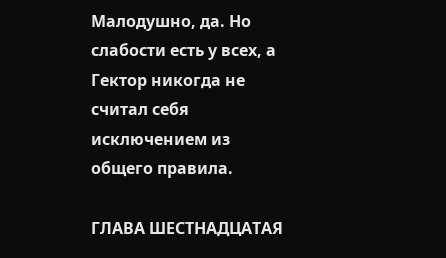Малодушно, да. Но слабости есть у всех, а Гектор никогда не считал себя исключением из общего правила.

ГЛАВА ШЕСТНАДЦАТАЯ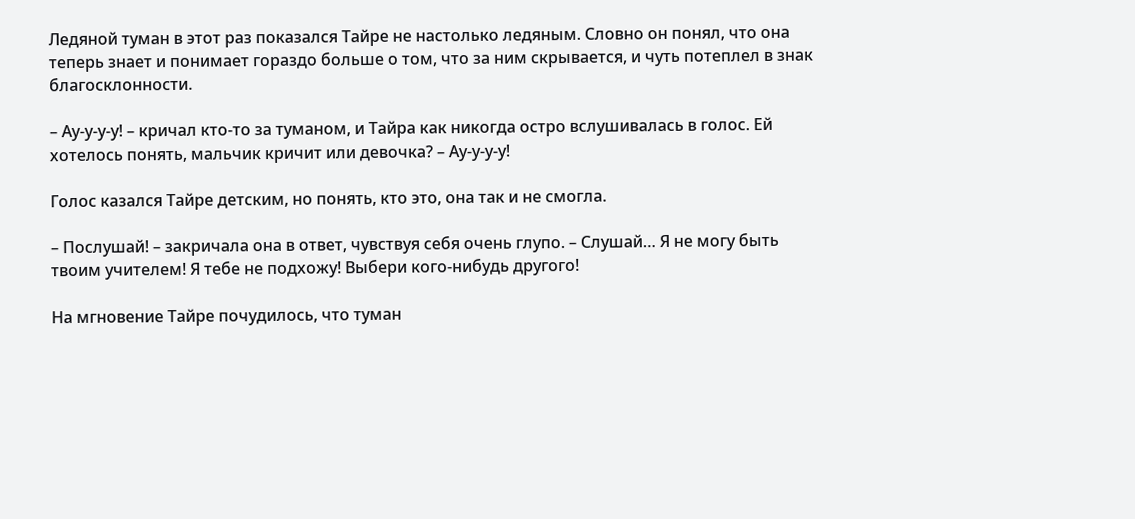Ледяной туман в этот раз показался Тайре не настолько ледяным. Словно он понял, что она теперь знает и понимает гораздо больше о том, что за ним скрывается, и чуть потеплел в знак благосклонности.

– Ау-у-у-у! – кричал кто-то за туманом, и Тайра как никогда остро вслушивалась в голос. Ей хотелось понять, мальчик кричит или девочка? – Ау-у-у-у!

Голос казался Тайре детским, но понять, кто это, она так и не смогла.

– Послушай! – закричала она в ответ, чувствуя себя очень глупо. – Слушай… Я не могу быть твоим учителем! Я тебе не подхожу! Выбери кого-нибудь другого!

На мгновение Тайре почудилось, что туман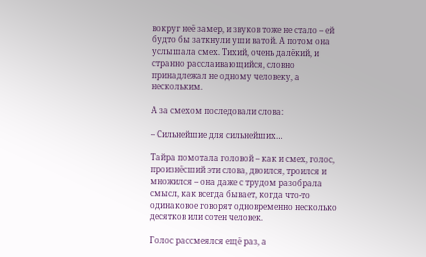вокруг неё замер, и звуков тоже не стало – ей будто бы заткнули уши ватой. А потом она услышала смех. Тихий, очень далёкий, и странно расслаивающийся, словно принадлежал не одному человеку, а нескольким.

А за смехом последовали слова:

– Сильнейшие для сильнейших…

Тайра помотала головой – как и смех, голос, произнёсший эти слова, двоился, троился и множился – она даже с трудом разобрала смысл, как всегда бывает, когда что-то одинаковое говорят одновременно несколько десятков или сотен человек.

Голос рассмеялся ещё раз, а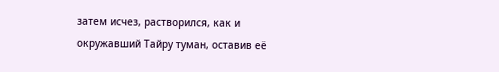затем исчез, растворился, как и окружавший Тайру туман, оставив её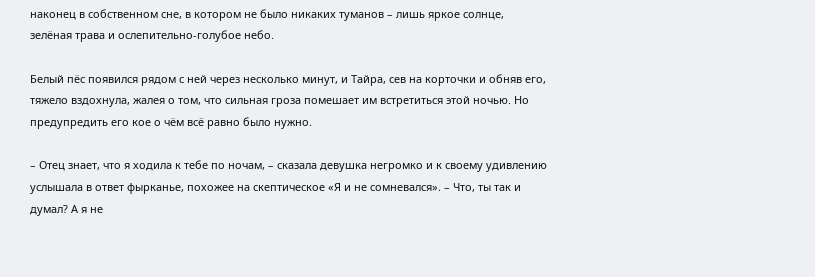наконец в собственном сне, в котором не было никаких туманов – лишь яркое солнце, зелёная трава и ослепительно-голубое небо.

Белый пёс появился рядом с ней через несколько минут, и Тайра, сев на корточки и обняв его, тяжело вздохнула, жалея о том, что сильная гроза помешает им встретиться этой ночью. Но предупредить его кое о чём всё равно было нужно.

– Отец знает, что я ходила к тебе по ночам, – сказала девушка негромко и к своему удивлению услышала в ответ фырканье, похожее на скептическое «Я и не сомневался». – Что, ты так и думал? А я не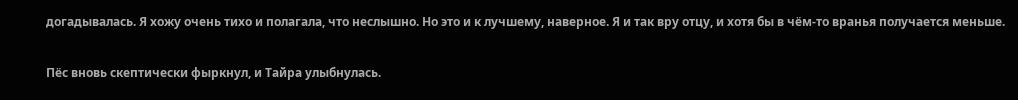догадывалась. Я хожу очень тихо и полагала, что неслышно. Но это и к лучшему, наверное. Я и так вру отцу, и хотя бы в чём-то вранья получается меньше.

Пёс вновь скептически фыркнул, и Тайра улыбнулась.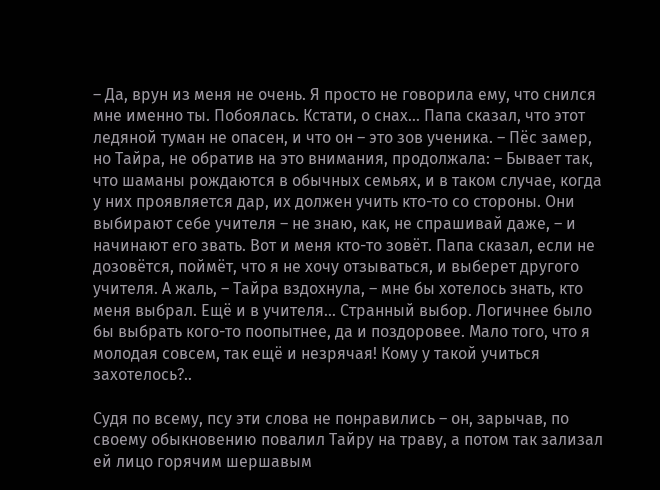– Да, врун из меня не очень. Я просто не говорила ему, что снился мне именно ты. Побоялась. Кстати, о снах… Папа сказал, что этот ледяной туман не опасен, и что он – это зов ученика. – Пёс замер, но Тайра, не обратив на это внимания, продолжала: – Бывает так, что шаманы рождаются в обычных семьях, и в таком случае, когда у них проявляется дар, их должен учить кто-то со стороны. Они выбирают себе учителя – не знаю, как, не спрашивай даже, – и начинают его звать. Вот и меня кто-то зовёт. Папа сказал, если не дозовётся, поймёт, что я не хочу отзываться, и выберет другого учителя. А жаль, – Тайра вздохнула, – мне бы хотелось знать, кто меня выбрал. Ещё и в учителя… Странный выбор. Логичнее было бы выбрать кого-то поопытнее, да и поздоровее. Мало того, что я молодая совсем, так ещё и незрячая! Кому у такой учиться захотелось?..

Судя по всему, псу эти слова не понравились – он, зарычав, по своему обыкновению повалил Тайру на траву, а потом так зализал ей лицо горячим шершавым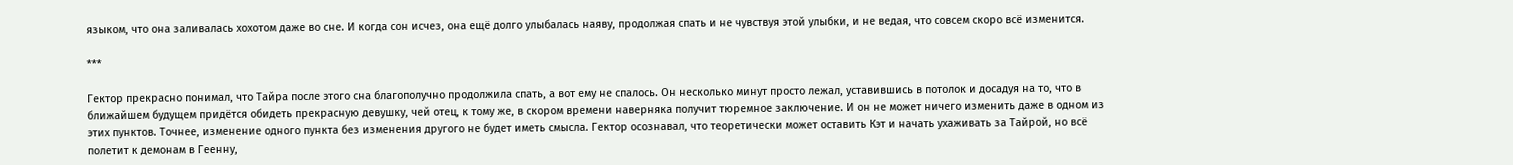языком, что она заливалась хохотом даже во сне. И когда сон исчез, она ещё долго улыбалась наяву, продолжая спать и не чувствуя этой улыбки, и не ведая, что совсем скоро всё изменится.

***

Гектор прекрасно понимал, что Тайра после этого сна благополучно продолжила спать, а вот ему не спалось. Он несколько минут просто лежал, уставившись в потолок и досадуя на то, что в ближайшем будущем придётся обидеть прекрасную девушку, чей отец, к тому же, в скором времени наверняка получит тюремное заключение. И он не может ничего изменить даже в одном из этих пунктов. Точнее, изменение одного пункта без изменения другого не будет иметь смысла. Гектор осознавал, что теоретически может оставить Кэт и начать ухаживать за Тайрой, но всё полетит к демонам в Геенну,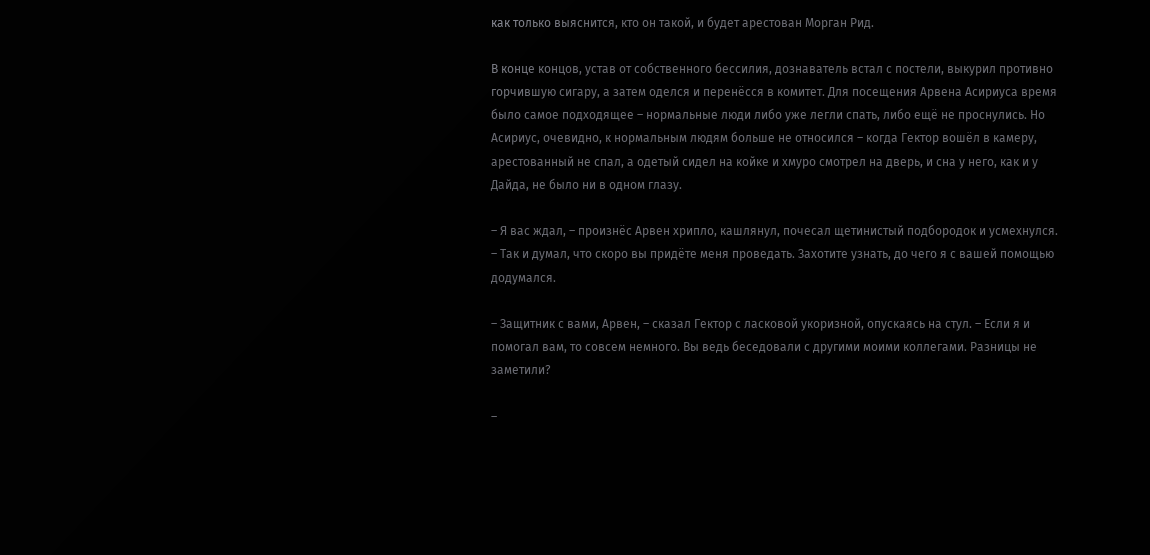как только выяснится, кто он такой, и будет арестован Морган Рид.

В конце концов, устав от собственного бессилия, дознаватель встал с постели, выкурил противно горчившую сигару, а затем оделся и перенёсся в комитет. Для посещения Арвена Асириуса время было самое подходящее – нормальные люди либо уже легли спать, либо ещё не проснулись. Но Асириус, очевидно, к нормальным людям больше не относился – когда Гектор вошёл в камеру, арестованный не спал, а одетый сидел на койке и хмуро смотрел на дверь, и сна у него, как и у Дайда, не было ни в одном глазу.

– Я вас ждал, – произнёс Арвен хрипло, кашлянул, почесал щетинистый подбородок и усмехнулся. – Так и думал, что скоро вы придёте меня проведать. Захотите узнать, до чего я с вашей помощью додумался.

– Защитник с вами, Арвен, – сказал Гектор с ласковой укоризной, опускаясь на стул. – Если я и помогал вам, то совсем немного. Вы ведь беседовали с другими моими коллегами. Разницы не заметили?

–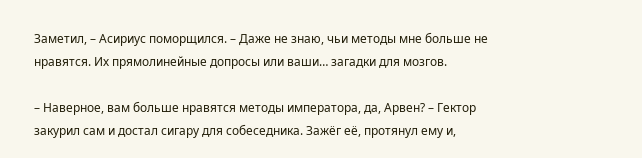Заметил, – Асириус поморщился. – Даже не знаю, чьи методы мне больше не нравятся. Их прямолинейные допросы или ваши… загадки для мозгов.

– Наверное, вам больше нравятся методы императора, да, Арвен? – Гектор закурил сам и достал сигару для собеседника. Зажёг её, протянул ему и,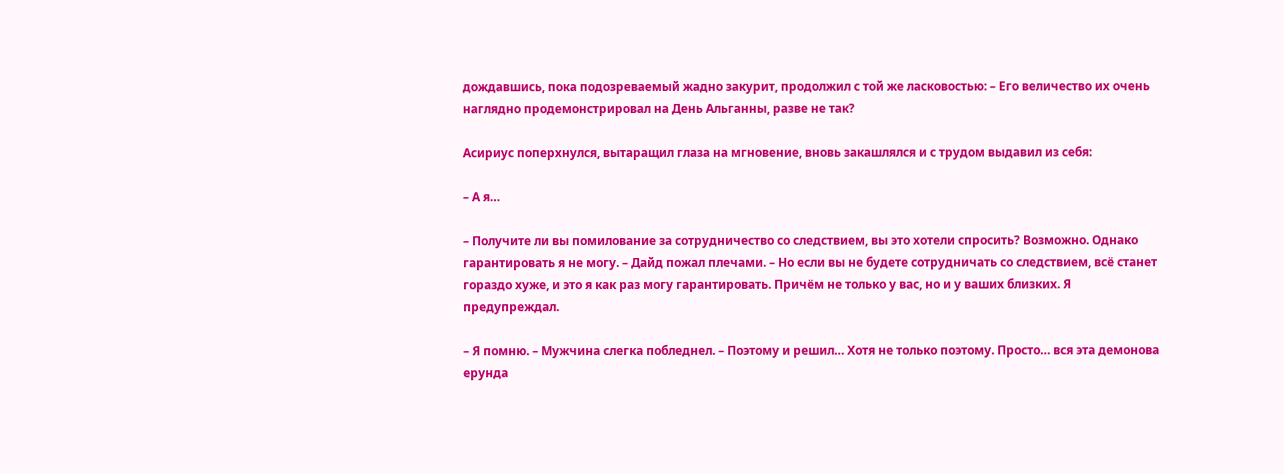дождавшись, пока подозреваемый жадно закурит, продолжил с той же ласковостью: – Его величество их очень наглядно продемонстрировал на День Альганны, разве не так?

Асириус поперхнулся, вытаращил глаза на мгновение, вновь закашлялся и с трудом выдавил из себя:

– А я…

– Получите ли вы помилование за сотрудничество со следствием, вы это хотели спросить? Возможно. Однако гарантировать я не могу. – Дайд пожал плечами. – Но если вы не будете сотрудничать со следствием, всё станет гораздо хуже, и это я как раз могу гарантировать. Причём не только у вас, но и у ваших близких. Я предупреждал.

– Я помню. – Мужчина слегка побледнел. – Поэтому и решил… Хотя не только поэтому. Просто… вся эта демонова ерунда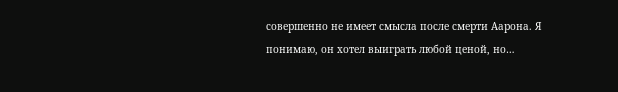совершенно не имеет смысла после смерти Аарона. Я понимаю, он хотел выиграть любой ценой, но…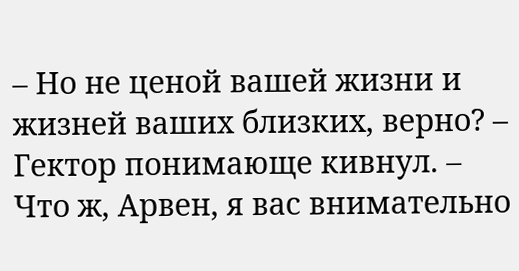– Но не ценой вашей жизни и жизней ваших близких, верно? – Гектор понимающе кивнул. – Что ж, Арвен, я вас внимательно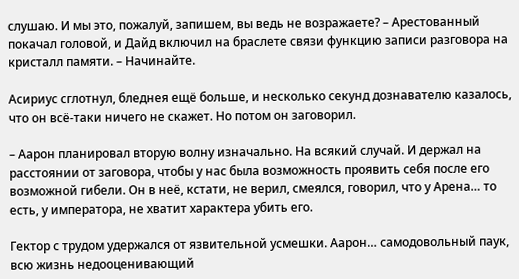слушаю. И мы это, пожалуй, запишем, вы ведь не возражаете? – Арестованный покачал головой, и Дайд включил на браслете связи функцию записи разговора на кристалл памяти. – Начинайте.

Асириус сглотнул, бледнея ещё больше, и несколько секунд дознавателю казалось, что он всё-таки ничего не скажет. Но потом он заговорил.

– Аарон планировал вторую волну изначально. На всякий случай. И держал на расстоянии от заговора, чтобы у нас была возможность проявить себя после его возможной гибели. Он в неё, кстати, не верил, смеялся, говорил, что у Арена… то есть, у императора, не хватит характера убить его.

Гектор с трудом удержался от язвительной усмешки. Аарон… самодовольный паук, всю жизнь недооценивающий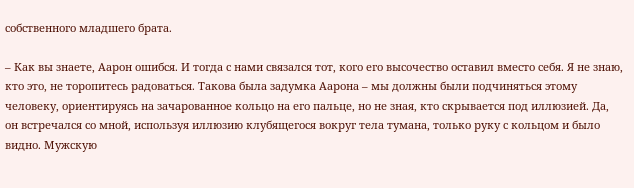собственного младшего брата.

– Как вы знаете, Аарон ошибся. И тогда с нами связался тот, кого его высочество оставил вместо себя. Я не знаю, кто это, не торопитесь радоваться. Такова была задумка Аарона – мы должны были подчиняться этому человеку, ориентируясь на зачарованное кольцо на его пальце, но не зная, кто скрывается под иллюзией. Да, он встречался со мной, используя иллюзию клубящегося вокруг тела тумана, только руку с кольцом и было видно. Мужскую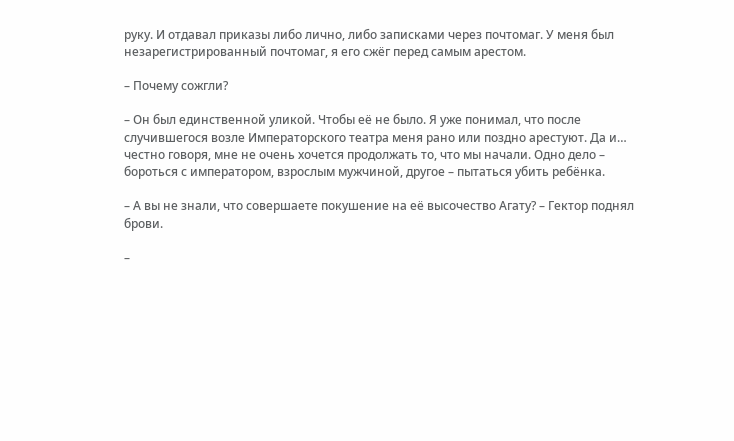руку. И отдавал приказы либо лично, либо записками через почтомаг. У меня был незарегистрированный почтомаг, я его сжёг перед самым арестом.

– Почему сожгли?

– Он был единственной уликой. Чтобы её не было. Я уже понимал, что после случившегося возле Императорского театра меня рано или поздно арестуют. Да и… честно говоря, мне не очень хочется продолжать то, что мы начали. Одно дело – бороться с императором, взрослым мужчиной, другое – пытаться убить ребёнка.

– А вы не знали, что совершаете покушение на её высочество Агату? – Гектор поднял брови.

–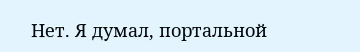Нет. Я думал, портальной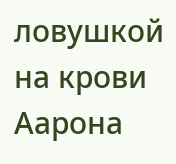ловушкой на крови Аарона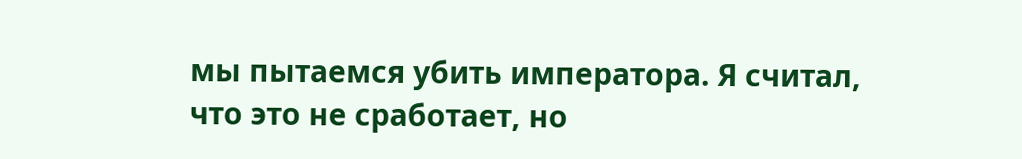мы пытаемся убить императора. Я считал, что это не сработает, но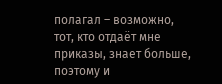полагал – возможно, тот, кто отдаёт мне приказы, знает больше, поэтому и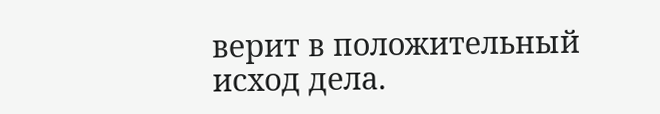верит в положительный исход дела.